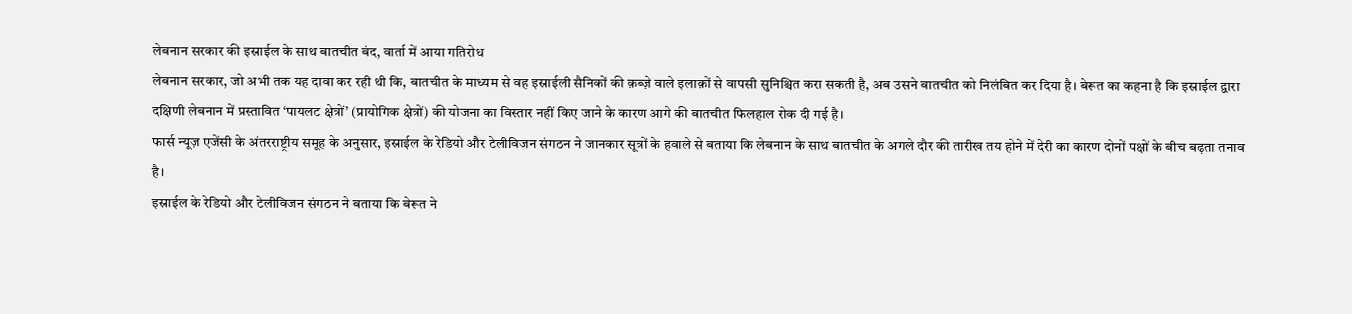लेबनान सरकार की इस्राईल के साथ बातचीत बंद, वार्ता में आया गतिरोध
लेबनान सरकार, जो अभी तक यह दावा कर रही थी कि, बातचीत के माध्यम से वह इस्राईली सैनिकों की क़ब्ज़े वाले इलाक़ों से वापसी सुनिश्चित करा सकती है, अब उसने बातचीत को निलंबित कर दिया है। बेरूत का कहना है कि इस्राईल द्वारा दक्षिणी लेबनान में प्रस्तावित ‘पायलट क्षेत्रों’ (प्रायोगिक क्षेत्रों) की योजना का विस्तार नहीं किए जाने के कारण आगे की बातचीत फिलहाल रोक दी गई है।
फार्स न्यूज़ एजेंसी के अंतरराष्ट्रीय समूह के अनुसार, इस्राईल के रेडियो और टेलीविजन संगठन ने जानकार सूत्रों के हवाले से बताया कि लेबनान के साथ बातचीत के अगले दौर की तारीख तय होने में देरी का कारण दोनों पक्षों के बीच बढ़ता तनाव है।
इस्राईल के रेडियो और टेलीविजन संगठन ने बताया कि बेरूत ने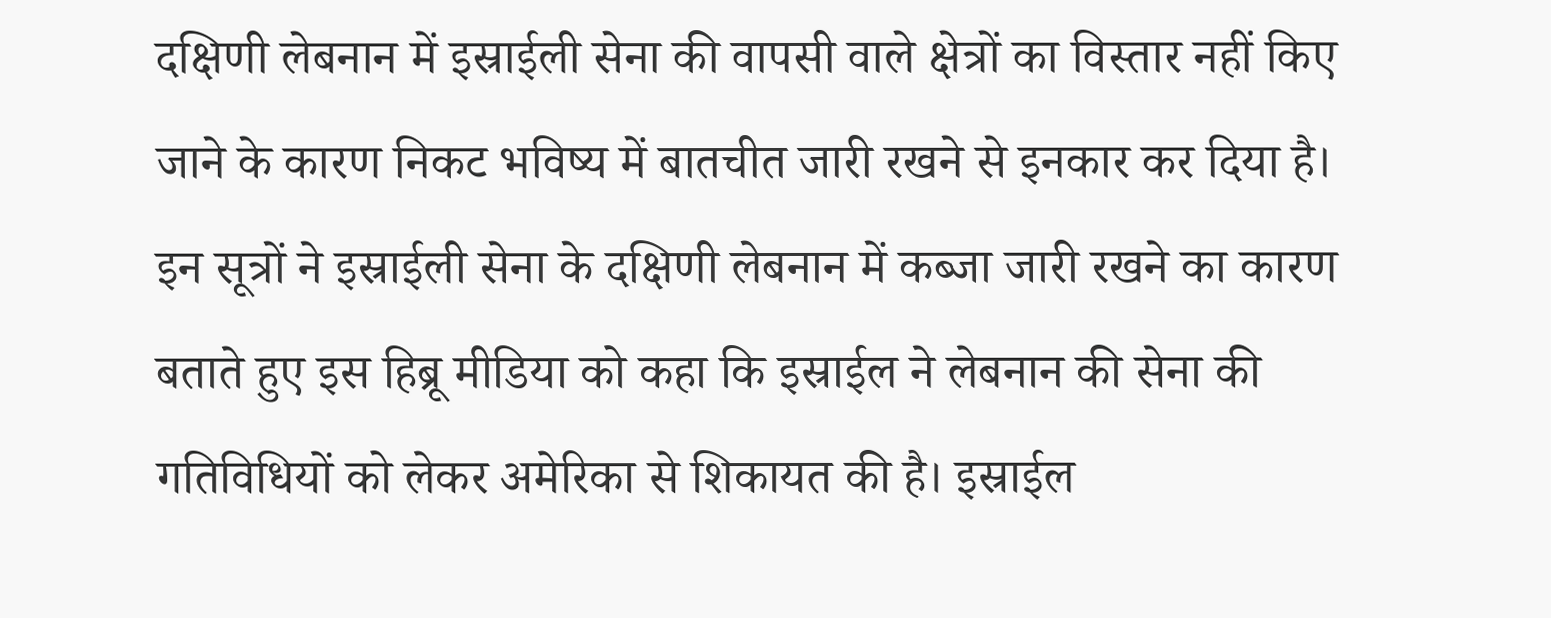दक्षिणी लेबनान में इस्राईली सेना की वापसी वाले क्षेत्रों का विस्तार नहीं किए जाने के कारण निकट भविष्य में बातचीत जारी रखने से इनकार कर दिया है।
इन सूत्रों ने इस्राईली सेना के दक्षिणी लेबनान में कब्जा जारी रखने का कारण बताते हुए इस हिब्रू मीडिया को कहा कि इस्राईल ने लेबनान की सेना की गतिविधियों को लेकर अमेरिका से शिकायत की है। इस्राईल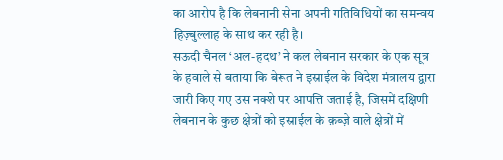का आरोप है कि लेबनानी सेना अपनी गतिविधियों का समन्वय हिज़्बुल्लाह के साथ कर रही है।
सऊदी चैनल ‘अल-हदथ’ ने कल लेबनान सरकार के एक सूत्र के हवाले से बताया कि बेरूत ने इस्राईल के विदेश मंत्रालय द्वारा जारी किए गए उस नक्शे पर आपत्ति जताई है, जिसमें दक्षिणी लेबनान के कुछ क्षेत्रों को इस्राईल के क़ब्ज़े वाले क्षेत्रों में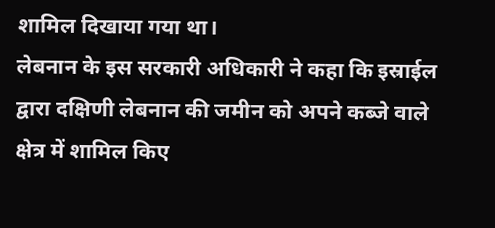शामिल दिखाया गया था।
लेबनान के इस सरकारी अधिकारी ने कहा कि इस्राईल द्वारा दक्षिणी लेबनान की जमीन को अपने कब्जे वाले क्षेत्र में शामिल किए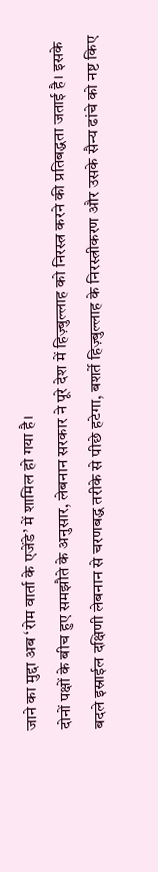जाने का मुद्दा अब ‘रोम वार्ता के एजेंडे’ में शामिल हो गया है।
दोनों पक्षों के बीच हुए समझौते के अनुसार, लेबनान सरकार ने पूरे देश में हिज़्बुल्लाह को निरस्त्र करने की प्रतिबद्धता जताई है। इसके बदले इस्राईल दक्षिणी लेबनान से चरणबद्ध तरीके से पीछे हटेगा, बशर्ते हिज़्बुल्लाह के निरस्त्रीकरण और उसके सैन्य ढांचे को नष्ट किए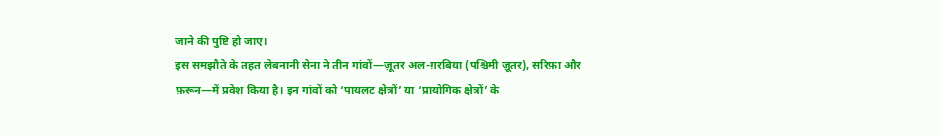जाने की पुष्टि हो जाए।
इस समझौते के तहत लेबनानी सेना ने तीन गांवों—ज़ूतर अल-ग़रबिया (पश्चिमी ज़ूतर), सरिफ़ा और फ़रून—में प्रवेश किया है। इन गांवों को ‘पायलट क्षेत्रों’ या ‘प्रायोगिक क्षेत्रों’ के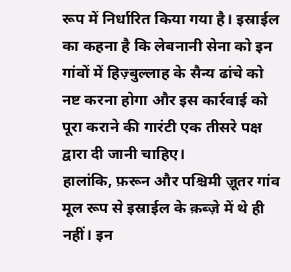रूप में निर्धारित किया गया है। इस्राईल का कहना है कि लेबनानी सेना को इन गांवों में हिज़्बुल्लाह के सैन्य ढांचे को नष्ट करना होगा और इस कार्रवाई को पूरा कराने की गारंटी एक तीसरे पक्ष द्वारा दी जानी चाहिए।
हालांकि, फ़रून और पश्चिमी ज़ूतर गांव मूल रूप से इस्राईल के क़ब्ज़े में थे ही नहीं। इन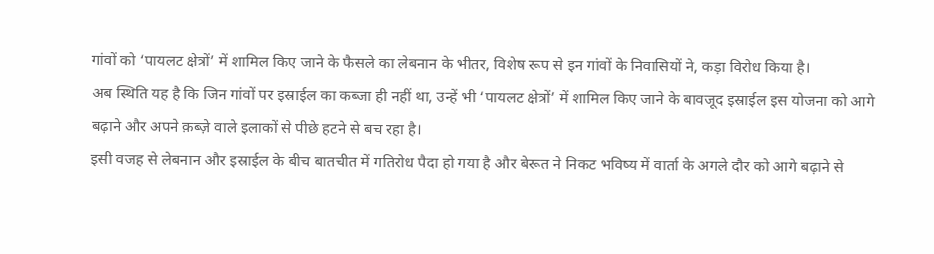गांवों को ‘पायलट क्षेत्रों’ में शामिल किए जाने के फैसले का लेबनान के भीतर, विशेष रूप से इन गांवों के निवासियों ने, कड़ा विरोध किया है।
अब स्थिति यह है कि जिन गांवों पर इस्राईल का कब्जा ही नहीं था, उन्हें भी ‘पायलट क्षेत्रों’ में शामिल किए जाने के बावजूद इस्राईल इस योजना को आगे बढ़ाने और अपने क़ब्ज़े वाले इलाकों से पीछे हटने से बच रहा है।
इसी वजह से लेबनान और इस्राईल के बीच बातचीत में गतिरोध पैदा हो गया है और बेरूत ने निकट भविष्य में वार्ता के अगले दौर को आगे बढ़ाने से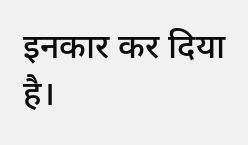इनकार कर दिया है।